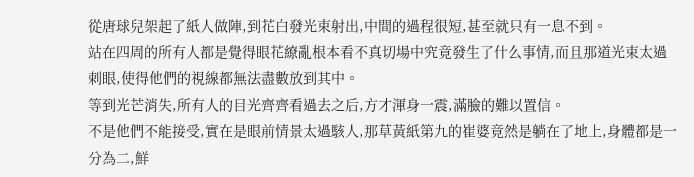從唐球兒架起了紙人做陣,到花白發光束射出,中間的過程很短,甚至就只有一息不到。
站在四周的所有人都是覺得眼花繚亂根本看不真切場中究竟發生了什么事情,而且那道光束太過刺眼,使得他們的視線都無法盡數放到其中。
等到光芒消失,所有人的目光齊齊看過去之后,方才渾身一震,滿臉的難以置信。
不是他們不能接受,實在是眼前情景太過駭人,那草黃紙第九的崔婆竟然是躺在了地上,身體都是一分為二,鮮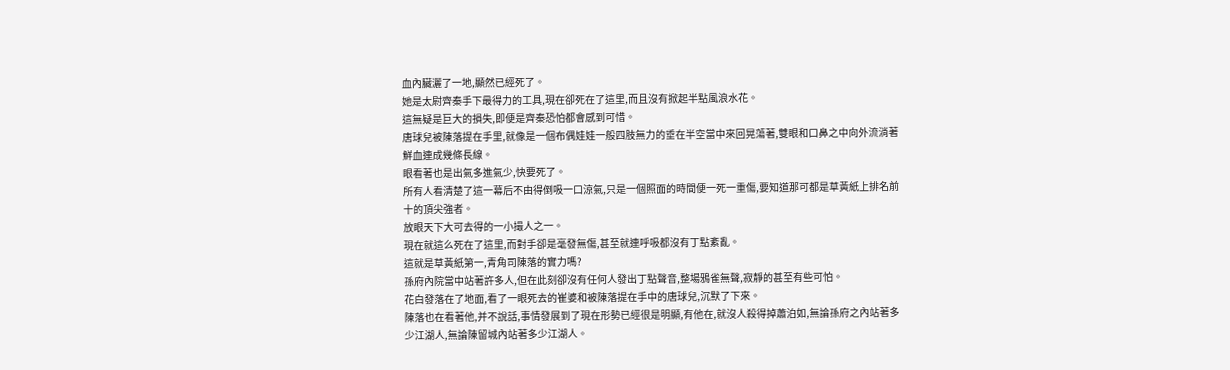血內臟灑了一地,顯然已經死了。
她是太尉齊秦手下最得力的工具,現在卻死在了這里,而且沒有掀起半點風浪水花。
這無疑是巨大的損失,即便是齊秦恐怕都會感到可惜。
唐球兒被陳落提在手里,就像是一個布偶娃娃一般四肢無力的垂在半空當中來回晃蕩著,雙眼和口鼻之中向外流淌著鮮血連成幾條長線。
眼看著也是出氣多進氣少,快要死了。
所有人看清楚了這一幕后不由得倒吸一口涼氣,只是一個照面的時間便一死一重傷,要知道那可都是草黃紙上排名前十的頂尖強者。
放眼天下大可去得的一小撮人之一。
現在就這么死在了這里,而對手卻是毫發無傷,甚至就連呼吸都沒有丁點紊亂。
這就是草黃紙第一,青角司陳落的實力嗎?
孫府內院當中站著許多人,但在此刻卻沒有任何人發出丁點聲音,整場鴉雀無聲,寂靜的甚至有些可怕。
花白發落在了地面,看了一眼死去的崔婆和被陳落提在手中的唐球兒,沉默了下來。
陳落也在看著他,并不說話,事情發展到了現在形勢已經很是明顯,有他在,就沒人殺得掉蕭泊如,無論孫府之內站著多少江湖人,無論陳留城內站著多少江湖人。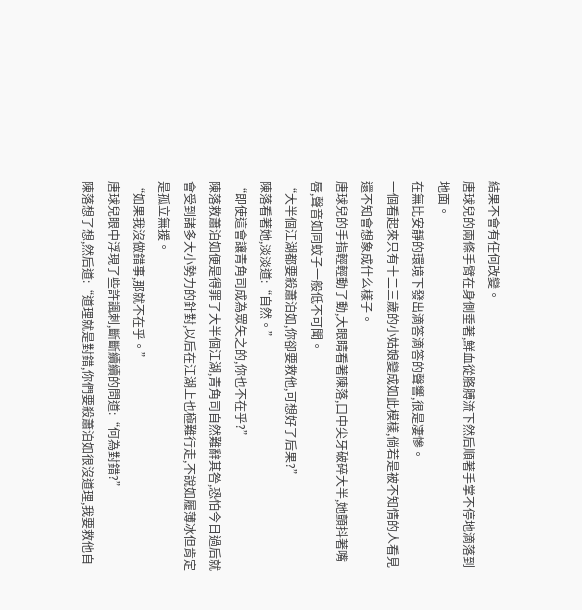結果不會有任何改變。
唐球兒的兩條手臂在身側垂著,鮮血從胳膊流下然后順著手掌不停地滴落到地面。
在無比安靜的環境下發出滴答滴答的聲響,很是凄慘。
一個看起來只有十二三歲的小姑娘變成如此模樣,倘若是被不知情的人看見還不知會想象成什么樣子。
唐球兒的手指輕輕動了動,大眼睛看著陳落,口中尖牙破碎大半,她顫抖著嘴唇,聲音如同蚊子一般低不可聞。
“大半個江湖都要殺蕭泊如,你卻要救他,可想好了后果?”
陳落看著她,淡淡道:“自然。”
“即使這會讓青角司成為眾矢之的,你也不在乎?”
陳落救蕭泊如便是得罪了大半個江湖,青角司自然難辭其咎,恐怕今日過后就會受到諸多大小勢力的針對,以后在江湖上也極難行走,不說如履薄冰但肯定是孤立無援。
“如果我沒做錯事,那就不在乎。”
唐球兒眼中浮現了些許諷刺,斷斷續續的問道:“何為對錯?”
陳落想了想,然后道:“道理就是對錯,你們要殺蕭泊如很沒道理,我要救他自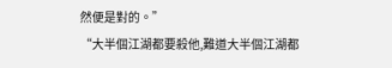然便是對的。”
“大半個江湖都要殺他,難道大半個江湖都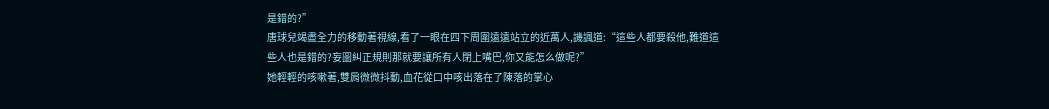是錯的?”
唐球兒竭盡全力的移動著視線,看了一眼在四下周圍遠遠站立的近萬人,譏諷道:“這些人都要殺他,難道這些人也是錯的?妄圖糾正規則那就要讓所有人閉上嘴巴,你又能怎么做呢?”
她輕輕的咳嗽著,雙肩微微抖動,血花從口中咳出落在了陳落的掌心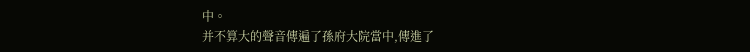中。
并不算大的聲音傳遍了孫府大院當中,傳進了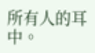所有人的耳中。